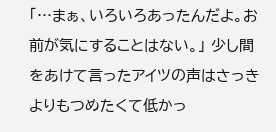「…まぁ、いろいろあったんだよ。お前が気にすることはない。」 少し間をあけて言ったアイツの声はさっきよりもつめたくて低かっ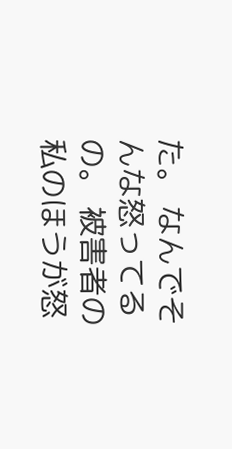た。 なんでそんな怒ってるの。 被害者の私のほうが怒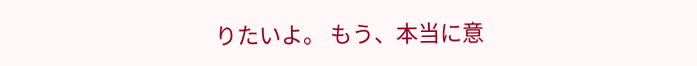りたいよ。 もう、本当に意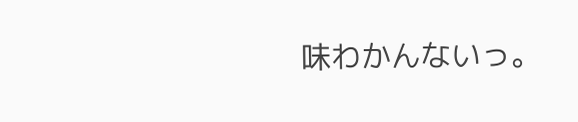味わかんないっ。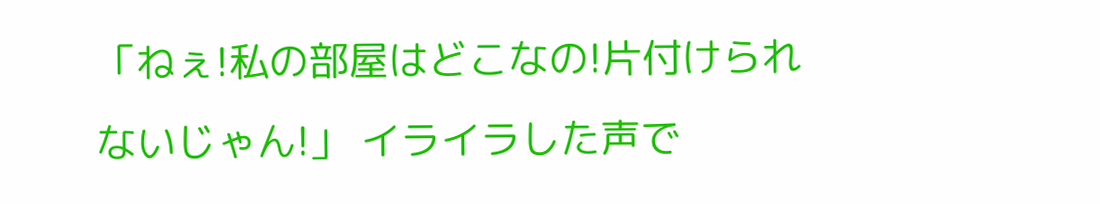「ねぇ!私の部屋はどこなの!片付けられないじゃん!」 イライラした声で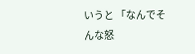いうと 「なんでそんな怒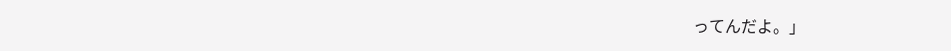ってんだよ。」